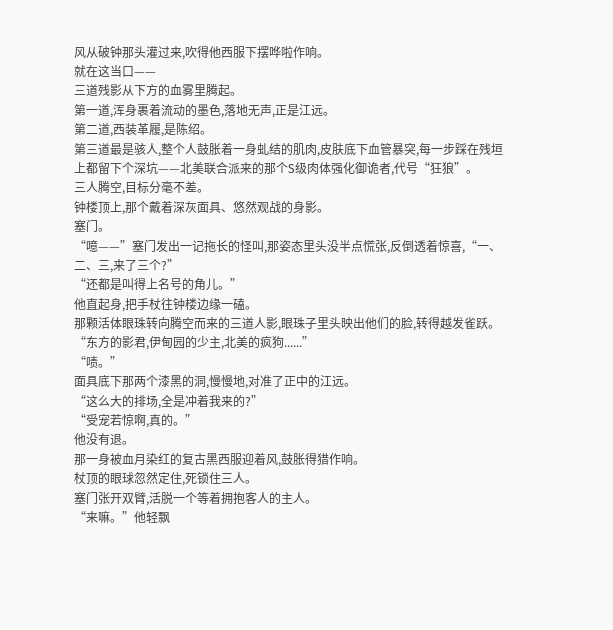风从破钟那头灌过来,吹得他西服下摆哗啦作响。
就在这当口——
三道残影从下方的血雾里腾起。
第一道,浑身裹着流动的墨色,落地无声,正是江远。
第二道,西装革履,是陈绍。
第三道最是骇人,整个人鼓胀着一身虬结的肌肉,皮肤底下血管暴突,每一步踩在残垣上都留下个深坑——北美联合派来的那个S级肉体强化御诡者,代号“狂狼”。
三人腾空,目标分毫不差。
钟楼顶上,那个戴着深灰面具、悠然观战的身影。
塞门。
“噫——”塞门发出一记拖长的怪叫,那姿态里头没半点慌张,反倒透着惊喜,“一、二、三,来了三个?”
“还都是叫得上名号的角儿。”
他直起身,把手杖往钟楼边缘一磕。
那颗活体眼珠转向腾空而来的三道人影,眼珠子里头映出他们的脸,转得越发雀跃。
“东方的影君,伊甸园的少主,北美的疯狗......”
“啧。”
面具底下那两个漆黑的洞,慢慢地,对准了正中的江远。
“这么大的排场,全是冲着我来的?”
“受宠若惊啊,真的。”
他没有退。
那一身被血月染红的复古黑西服迎着风,鼓胀得猎作响。
杖顶的眼球忽然定住,死锁住三人。
塞门张开双臂,活脱一个等着拥抱客人的主人。
“来嘛。”他轻飘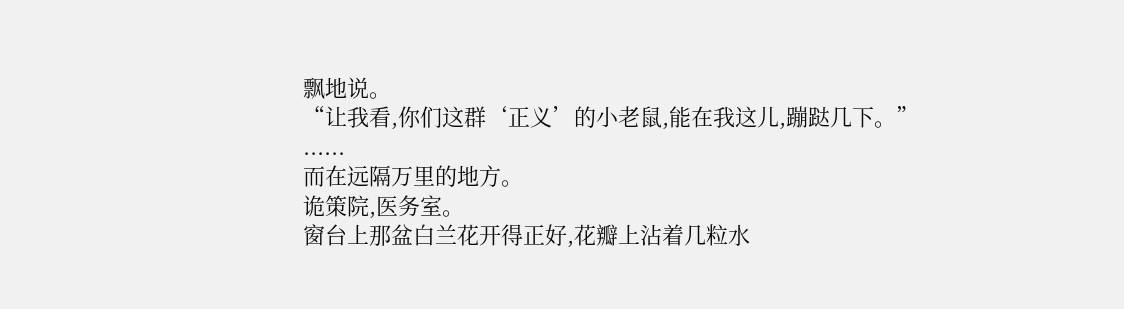飘地说。
“让我看,你们这群‘正义’的小老鼠,能在我这儿,蹦跶几下。”
......
而在远隔万里的地方。
诡策院,医务室。
窗台上那盆白兰花开得正好,花瓣上沾着几粒水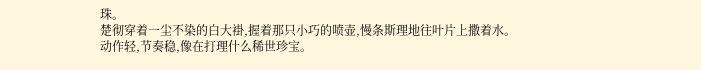珠。
楚彻穿着一尘不染的白大褂,握着那只小巧的喷壶,慢条斯理地往叶片上撒着水。
动作轻,节奏稳,像在打理什么稀世珍宝。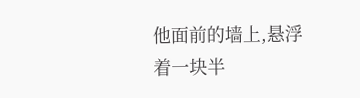他面前的墙上,悬浮着一块半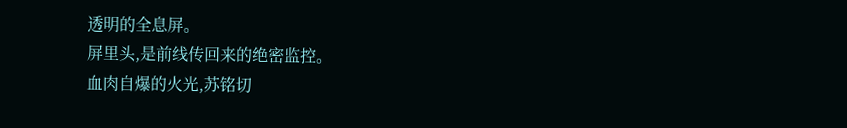透明的全息屏。
屏里头,是前线传回来的绝密监控。
血肉自爆的火光,苏铭切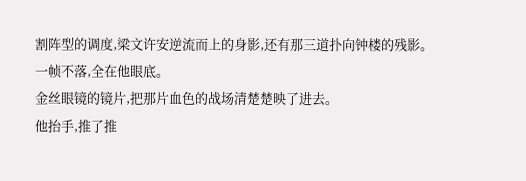割阵型的调度,梁文许安逆流而上的身影,还有那三道扑向钟楼的残影。
一帧不落,全在他眼底。
金丝眼镜的镜片,把那片血色的战场清楚楚映了进去。
他抬手,推了推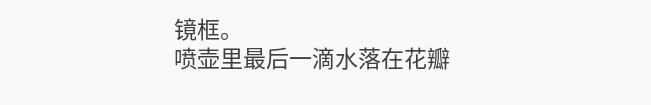镜框。
喷壶里最后一滴水落在花瓣